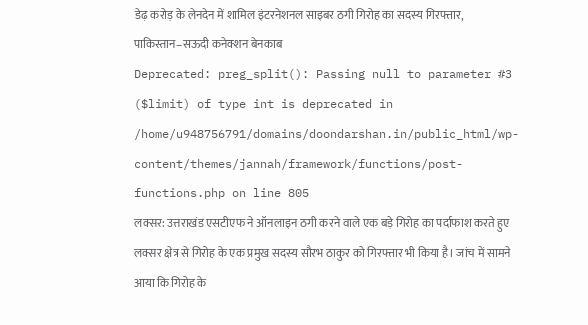डेढ़ करोड़ के लेनदेन में शामिल इंटरनेशनल साइबर ठगी गिरोह का सदस्य गिरफ्तार, पाकिस्तान–सऊदी कनेक्शन बेनकाब
Deprecated: preg_split(): Passing null to parameter #3 ($limit) of type int is deprecated in /home/u948756791/domains/doondarshan.in/public_html/wp-content/themes/jannah/framework/functions/post-functions.php on line 805
लक्सर: उत्तराखंड एसटीएफ ने ऑनलाइन ठगी करने वाले एक बड़े गिरोह का पर्दाफाश करते हुए लक्सर क्षेत्र से गिरोह के एक प्रमुख सदस्य सौरभ ठाकुर को गिरफ्तार भी किया है। जांच में सामने आया कि गिरोह के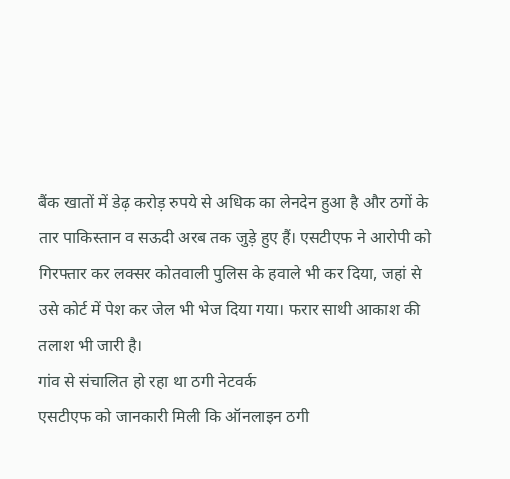बैंक खातों में डेढ़ करोड़ रुपये से अधिक का लेनदेन हुआ है और ठगों के तार पाकिस्तान व सऊदी अरब तक जुड़े हुए हैं। एसटीएफ ने आरोपी को गिरफ्तार कर लक्सर कोतवाली पुलिस के हवाले भी कर दिया, जहां से उसे कोर्ट में पेश कर जेल भी भेज दिया गया। फरार साथी आकाश की तलाश भी जारी है।
गांव से संचालित हो रहा था ठगी नेटवर्क
एसटीएफ को जानकारी मिली कि ऑनलाइन ठगी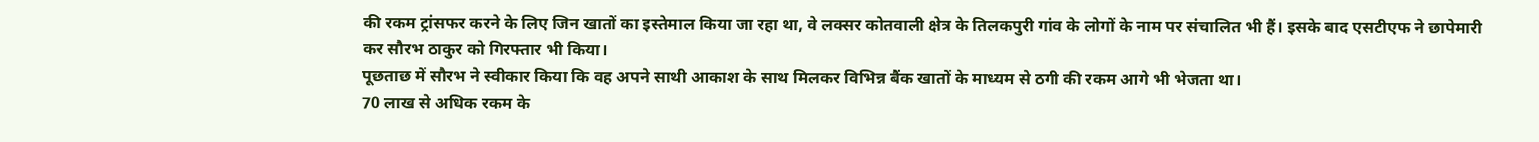की रकम ट्रांसफर करने के लिए जिन खातों का इस्तेमाल किया जा रहा था, वे लक्सर कोतवाली क्षेत्र के तिलकपुरी गांव के लोगों के नाम पर संचालित भी हैं। इसके बाद एसटीएफ ने छापेमारी कर सौरभ ठाकुर को गिरफ्तार भी किया।
पूछताछ में सौरभ ने स्वीकार किया कि वह अपने साथी आकाश के साथ मिलकर विभिन्न बैंक खातों के माध्यम से ठगी की रकम आगे भी भेजता था।
70 लाख से अधिक रकम के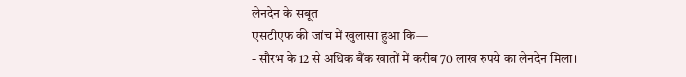लेनदेन के सबूत
एसटीएफ की जांच में खुलासा हुआ कि—
- सौरभ के 12 से अधिक बैंक खातों में करीब 70 लाख रुपये का लेनदेन मिला।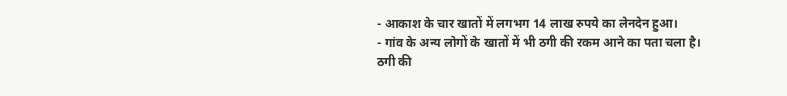- आकाश के चार खातों में लगभग 14 लाख रुपये का लेनदेन हुआ।
- गांव के अन्य लोगों के खातों में भी ठगी की रकम आने का पता चला है।
ठगी की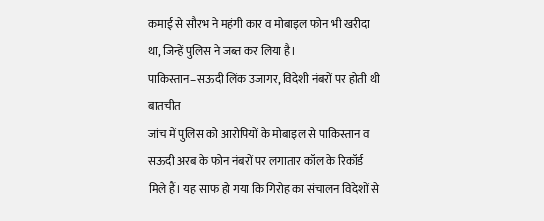कमाई से सौरभ ने महंगी कार व मोबाइल फोन भी खरीदा था, जिन्हें पुलिस ने जब्त कर लिया है।
पाकिस्तान–सऊदी लिंक उजागर, विदेशी नंबरों पर होती थी बातचीत
जांच में पुलिस को आरोपियों के मोबाइल से पाकिस्तान व सऊदी अरब के फोन नंबरों पर लगातार कॉल के रिकॉर्ड मिले हैं। यह साफ हो गया कि गिरोह का संचालन विदेशों से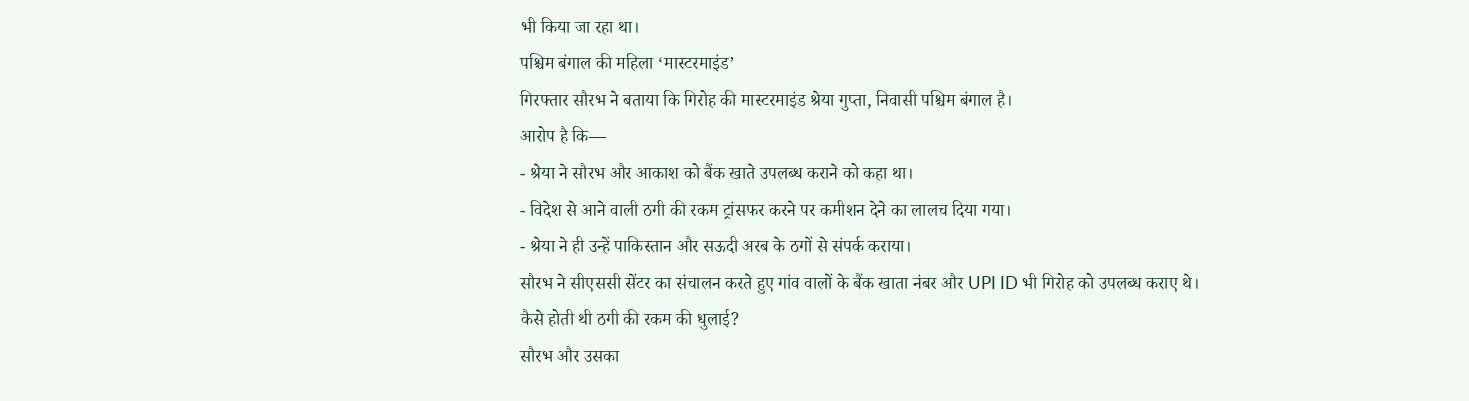भी किया जा रहा था।
पश्चिम बंगाल की महिला ‘मास्टरमाइंड’
गिरफ्तार सौरभ ने बताया कि गिरोह की मास्टरमाइंड श्रेया गुप्ता, निवासी पश्चिम बंगाल है।
आरोप है कि—
- श्रेया ने सौरभ और आकाश को बैंक खाते उपलब्ध कराने को कहा था।
- विदेश से आने वाली ठगी की रकम ट्रांसफर करने पर कमीशन देने का लालच दिया गया।
- श्रेया ने ही उन्हें पाकिस्तान और सऊदी अरब के ठगों से संपर्क कराया।
सौरभ ने सीएससी सेंटर का संचालन करते हुए गांव वालों के बैंक खाता नंबर और UPI ID भी गिरोह को उपलब्ध कराए थे।
कैसे होती थी ठगी की रकम की धुलाई?
सौरभ और उसका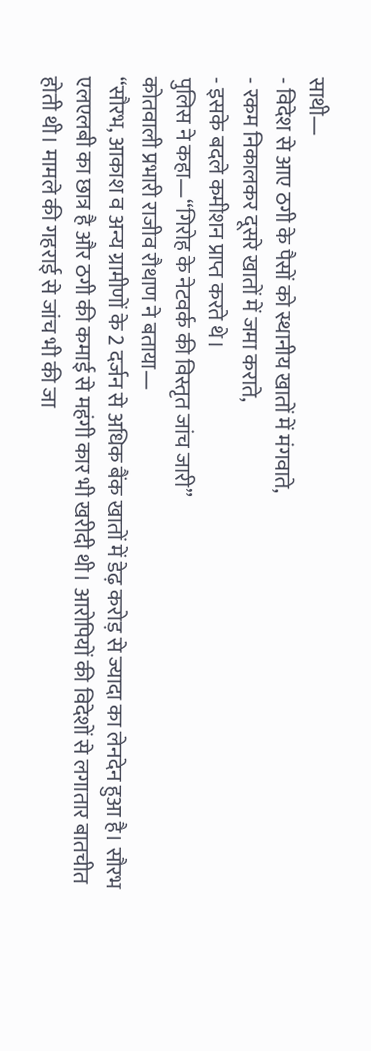साथी—
- विदेश से आए ठगी के पैसों को स्थानीय खातों में मंगवाते,
- रकम निकालकर दूसरे खातों में जमा कराते,
- इसके बदले कमीशन प्राप्त करते थे।
पुलिस ने कहा—“गिरोह के नेटवर्क की विस्तृत जांच जारी”
कोतवाली प्रभारी राजीव रौथाण ने बताया—
“सौरभ, आकाश व अन्य ग्रामीणों के 2 दर्जन से अधिक बैंक खातों में डेढ़ करोड़ से ज्यादा का लेनदेन हुआ है। सौरभ एलएलबी का छात्र है और ठगी की कमाई से महंगी कार भी खरीदी थी। आरोपियों की विदेशों से लगातार बातचीत होती थी। मामले की गहराई से जांच भी की जा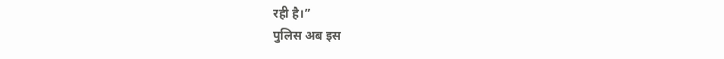रही है।”
पुलिस अब इस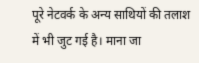पूरे नेटवर्क के अन्य साथियों की तलाश में भी जुट गई है। माना जा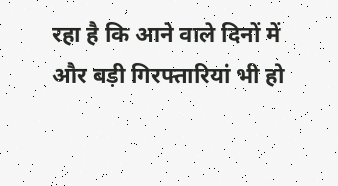रहा है कि आने वाले दिनों में और बड़ी गिरफ्तारियां भी हो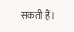सकती हैं।